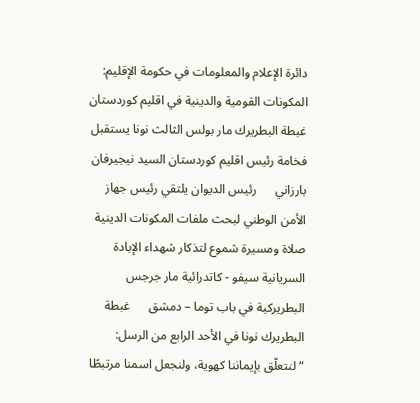دائرة الإعلام والمعلومات في حكومة الإقليم: المكونات القومية والدينية في اقليم كوردستان      غبطة البطريرك مار بولس الثالث نونا يستقبل فخامة رئيس اقليم كوردستان السيد نيجيرفان بارزاني      رئيس الديوان يلتقي رئيس جهاز الأمن الوطني لبحث ملفات المكونات الدينية      صلاة ومسيرة شموع لتذكار شهداء الإبادة السريانية سيفو - كاتدرائية مار جرجس البطريركية في باب توما – دمشق      غبطة البطريرك نونا في الأحد الرابع من الرسل: “لنتعلّق بإيماننا كهوية، ولنجعل اسمنا مرتبطًا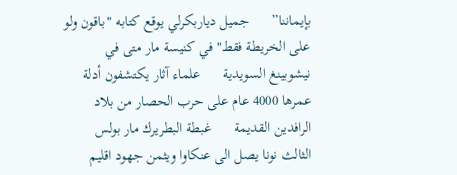بإيماننا”      جميل دياربكرلي يوقع كتابه "باقون ولو على الخريطة فقط" في كنيسة مار متى في نيشوبينغ السويدية      علماء آثار يكتشفون أدلة عمرها 4000 عام على حرب الحصار من بلاد الرافدين القديمة      غبطة البطريرك مار بولس الثالث نونا يصل الى عنكاوا ويثمن جهود اقليم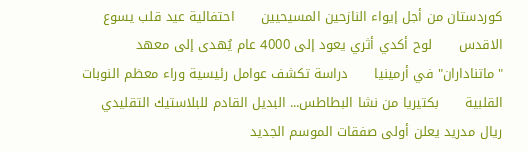كوردستان من أجل إيواء النازحين المسيحيين      احتفالية عيد قلب يسوع الاقدس      لوح أكدي أثري يعود إلى 4000 عام يُهدى إلى معهد "ماتناداران" في أرمينيا      دراسة تكشف عوامل رئيسية وراء معظم النوبات القلبية      بكتيريا من نشا البطاطس... البديل القادم للبلاستيك التقليدي      ريال مدريد يعلن أولى صفقات الموسم الجديد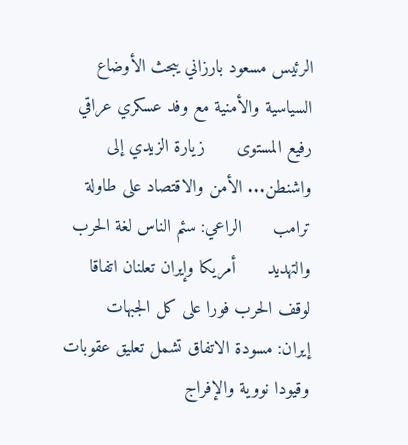الرئيس مسعود بارزاني يبحث الأوضاع السياسية والأمنية مع وفد عسكري عراقي رفيع المستوى      زيارة الزيدي إلى واشنطن... الأمن والاقتصاد على طاولة ترامب      الراعي: سئم الناس لغة الحرب والتهديد      أمريكا وإيران تعلنان اتفاقا لوقف الحرب فورا على كل الجبهات      إيران: مسودة الاتفاق تشمل تعليق عقوبات وقيودا نووية والإفراج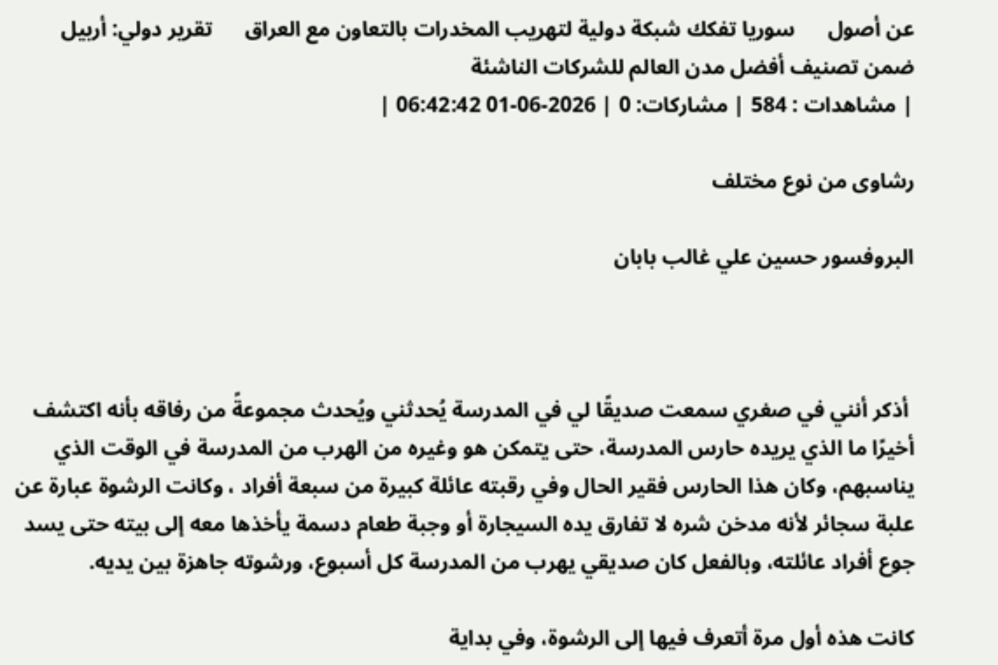عن أصول      سوريا تفكك شبكة دولية لتهريب المخدرات بالتعاون مع العراق      تقرير دولي: أربيل ضمن تصنيف أفضل مدن العالم للشركات الناشئة
| مشاهدات : 584 | مشاركات: 0 | 2026-06-01 06:42:42 |

رشاوى من نوع مختلف

البروفسور حسين علي غالب بابان



 أذكر أنني في صغري سمعت صديقًا لي في المدرسة يُحدثني ويُحدث مجموعةً من رفاقه بأنه اكتشف أخيرًا ما الذي يريده حارس المدرسة، حتى يتمكن هو وغيره من الهرب من المدرسة في الوقت الذي يناسبهم، وكان هذا الحارس فقير الحال وفي رقبته عائلة كبيرة من سبعة أفراد ، وكانت الرشوة عبارة عن علبة سجائر لأنه مدخن شره لا تفارق يده السيجارة أو وجبة طعام دسمة يأخذها معه إلى بيته حتى يسد جوع أفراد عائلته، وبالفعل كان صديقي يهرب من المدرسة كل أسبوع، ورشوته جاهزة بين يديه.

كانت هذه أول مرة أتعرف فيها إلى الرشوة، وفي بداية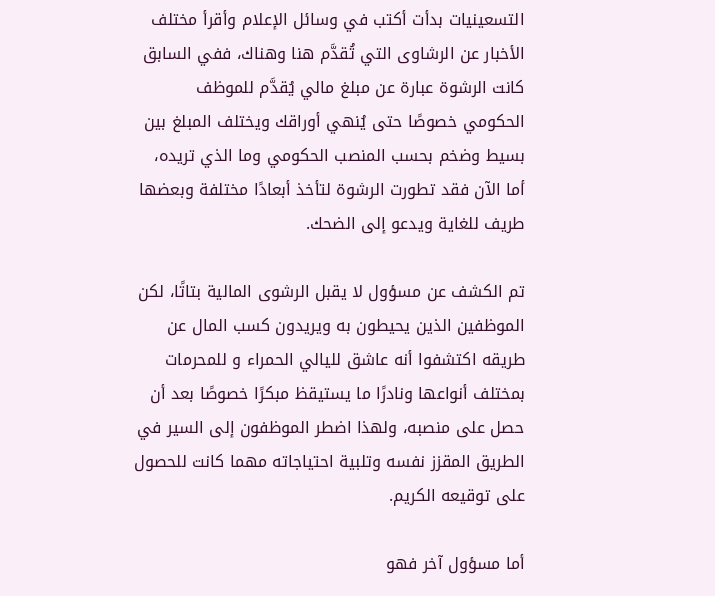التسعينيات بدأت أكتب في وسائل الإعلام وأقرأ مختلف الأخبار عن الرشاوى التي تُقدَّم هنا وهناك، ففي السابق كانت الرشوة عبارة عن مبلغ مالي يُقدَّم للموظف الحكومي خصوصًا حتى يُنهي أوراقك ويختلف المبلغ بين بسيط وضخم بحسب المنصب الحكومي وما الذي تريده، أما الآن فقد تطورت الرشوة لتأخذ أبعادًا مختلفة وبعضها طريف للغاية ويدعو إلى الضحك.

تم الكشف عن مسؤول لا يقبل الرشوى المالية بتاتًا، لكن الموظفين الذين يحيطون به ويريدون كسب المال عن طريقه اكتشفوا أنه عاشق لليالي الحمراء و للمحرمات بمختلف أنواعها ونادرًا ما يستيقظ مبكرًا خصوصًا بعد أن حصل على منصبه، ولهذا اضطر الموظفون إلى السير في الطريق المقزز نفسه وتلبية احتياجاته مهما كانت للحصول على توقيعه الكريم.

أما مسؤول آخر فهو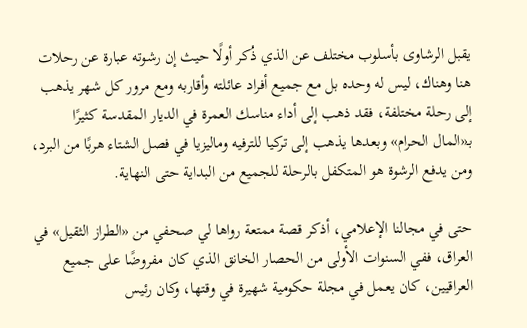يقبل الرشاوى بأسلوب مختلف عن الذي ذُكر أولًا حيث إن رشوته عبارة عن رحلات هنا وهناك، ليس له وحده بل مع جميع أفراد عائلته وأقاربه ومع مرور كل شهر يذهب إلى رحلة مختلفة، فقد ذهب إلى أداء مناسك العمرة في الديار المقدسة كثيرًا بـ«المال الحرام» وبعدها يذهب إلى تركيا للترفيه وماليزيا في فصل الشتاء هربًا من البرد، ومن يدفع الرشوة هو المتكفل بالرحلة للجميع من البداية حتى النهاية.

حتى في مجالنا الإعلامي، أذكر قصة ممتعة رواها لي صحفي من «الطراز الثقيل» في العراق، ففي السنوات الأولى من الحصار الخانق الذي كان مفروضًا على جميع العراقيين، كان يعمل في مجلة حكومية شهيرة في وقتها، وكان رئيس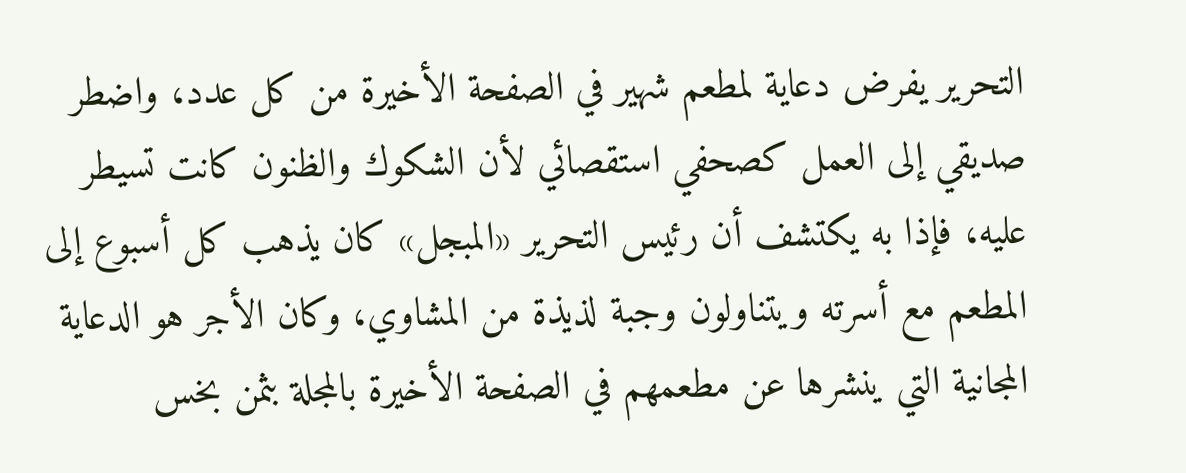التحرير يفرض دعاية لمطعم شهير في الصفحة الأخيرة من كل عدد، واضطر صديقي إلى العمل كصحفي استقصائي لأن الشكوك والظنون كانت تسيطر عليه، فإذا به يكتشف أن رئيس التحرير «المبجل» كان يذهب كل أسبوع إلى المطعم مع أسرته ويتناولون وجبة لذيذة من المشاوي، وكان الأجر هو الدعاية المجانية التي ينشرها عن مطعمهم في الصفحة الأخيرة بالمجلة بثمن بخس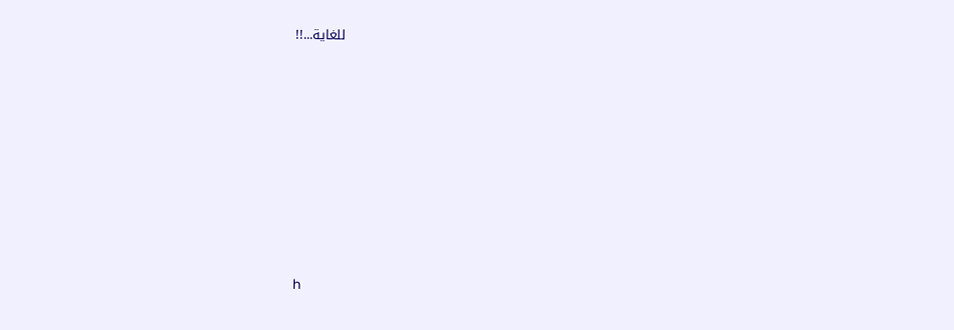للغاية...!!










h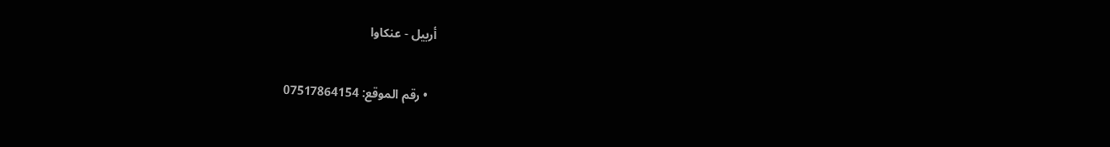أربيل - عنكاوا

  • رقم الموقع: 07517864154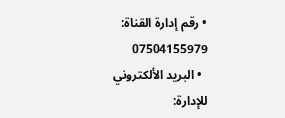• رقم إدارة القناة: 07504155979
  • البريد الألكتروني للإدارة: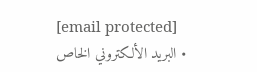[email protected]
  • البريد الألكتروني الخاص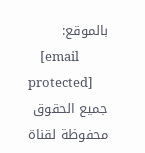بالموقع:
    [email protected]
جميع الحقوق محفوظة لقناة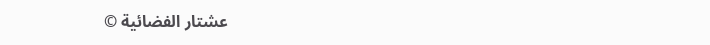عشتار الفضائية ©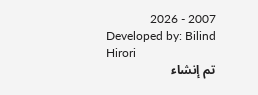2007 - 2026
Developed by: Bilind Hirori
تم إنشاء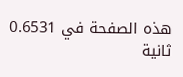هذه الصفحة في 0.6531 ثانية